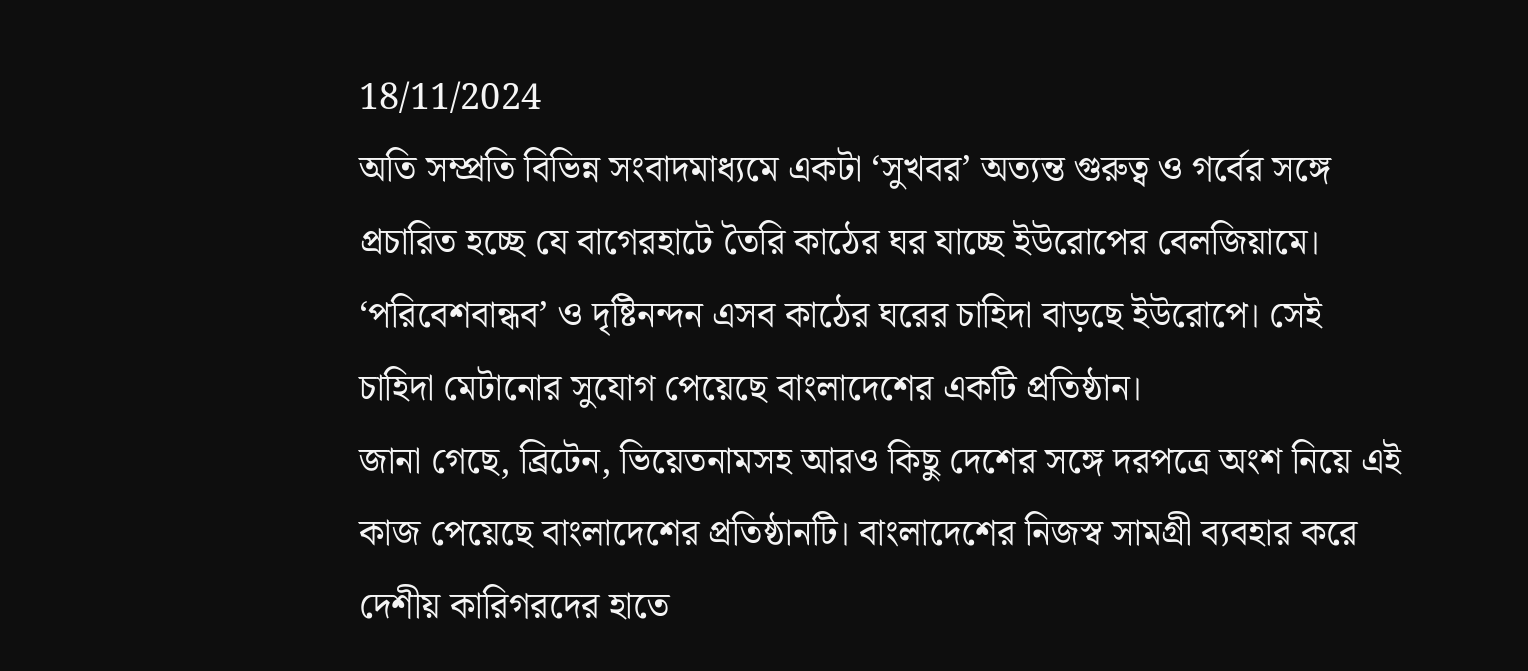18/11/2024
অতি সম্প্রতি বিভিন্ন সংবাদমাধ্যমে একটা ‘সুখবর’ অত্যন্ত গুরুত্ব ও গর্বের সঙ্গে প্রচারিত হচ্ছে যে বাগেরহাটে তৈরি কাঠের ঘর যাচ্ছে ইউরোপের বেলজিয়ামে।
‘পরিবেশবান্ধব’ ও দৃষ্টিনন্দন এসব কাঠের ঘরের চাহিদা বাড়ছে ইউরোপে। সেই চাহিদা মেটানোর সুযোগ পেয়েছে বাংলাদেশের একটি প্রতিষ্ঠান।
জানা গেছে, ব্রিটেন, ভিয়েতনামসহ আরও কিছু দেশের সঙ্গে দরপত্রে অংশ নিয়ে এই কাজ পেয়েছে বাংলাদেশের প্রতিষ্ঠানটি। বাংলাদেশের নিজস্ব সামগ্রী ব্যবহার করে দেশীয় কারিগরদের হাতে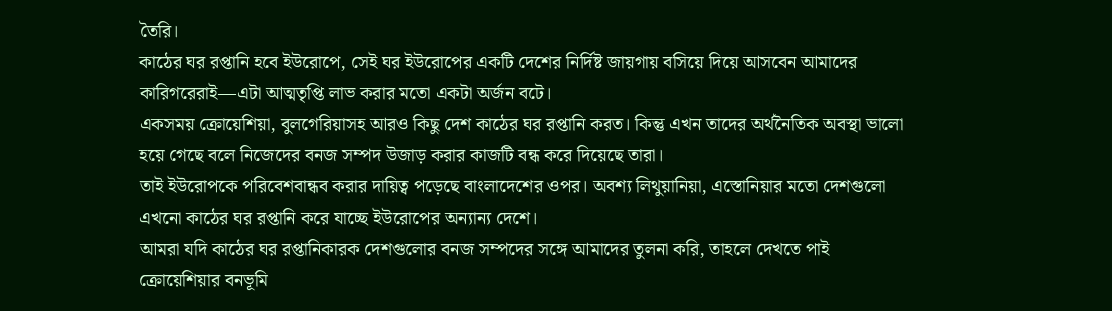তৈরি।
কাঠের ঘর রপ্তানি হবে ইউরোপে, সেই ঘর ইউরোপের একটি দেশের নির্দিষ্ট জায়গায় বসিয়ে দিয়ে আসবেন আমাদের কারিগরেরাই—এটা আত্মতৃপ্তি লাভ করার মতো একটা অর্জন বটে।
একসময় ক্রোয়েশিয়া, বুলগেরিয়াসহ আরও কিছু দেশ কাঠের ঘর রপ্তানি করত। কিন্তু এখন তাদের অর্থনৈতিক অবস্থা ভালো হয়ে গেছে বলে নিজেদের বনজ সম্পদ উজাড় করার কাজটি বন্ধ করে দিয়েছে তারা।
তাই ইউরোপকে পরিবেশবান্ধব করার দায়িত্ব পড়েছে বাংলাদেশের ওপর। অবশ্য লিথুয়ানিয়া, এস্তোনিয়ার মতো দেশগুলো এখনো কাঠের ঘর রপ্তানি করে যাচ্ছে ইউরোপের অন্যান্য দেশে।
আমরা যদি কাঠের ঘর রপ্তানিকারক দেশগুলোর বনজ সম্পদের সঙ্গে আমাদের তুলনা করি, তাহলে দেখতে পাই ক্রোয়েশিয়ার বনভূমি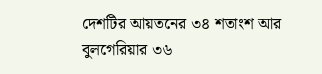দেশটির আয়তনের ৩৪ শতাংশ আর বুলগেরিয়ার ৩৬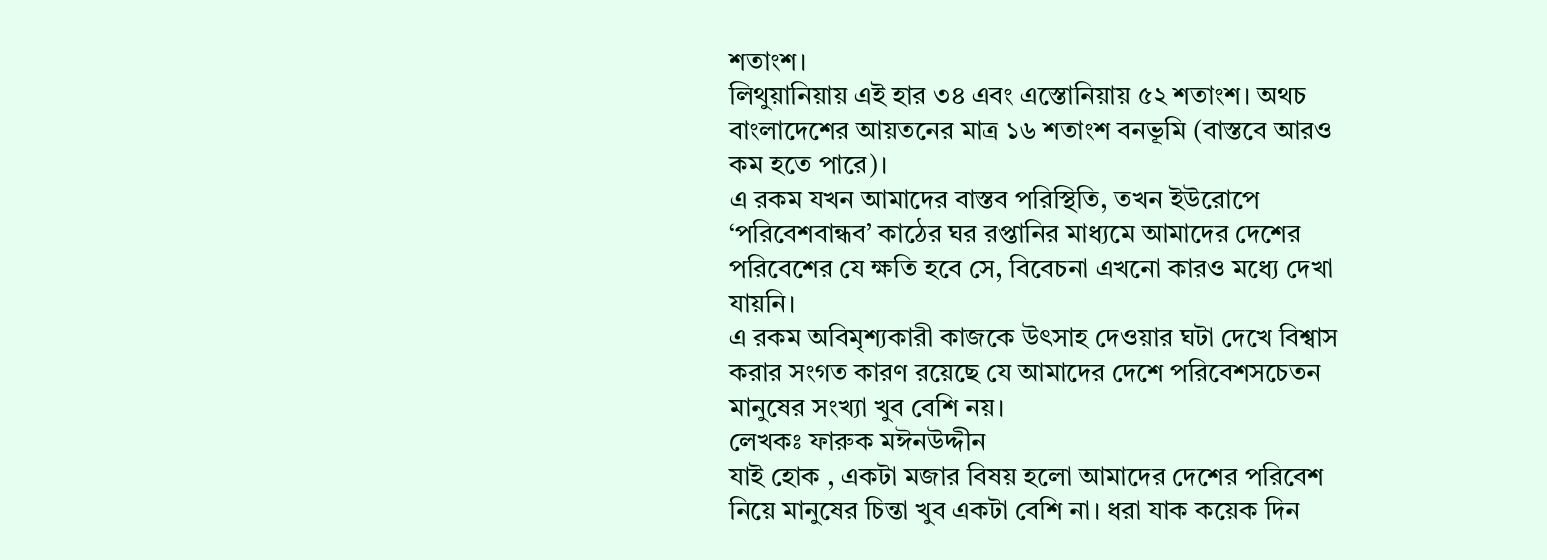শতাংশ।
লিথুয়ানিয়ায় এই হার ৩৪ এবং এস্তোনিয়ায় ৫২ শতাংশ। অথচ বাংলাদেশের আয়তনের মাত্র ১৬ শতাংশ বনভূমি (বাস্তবে আরও কম হতে পারে)।
এ রকম যখন আমাদের বাস্তব পরিস্থিতি, তখন ইউরোপে ‘পরিবেশবান্ধব’ কাঠের ঘর রপ্তানির মাধ্যমে আমাদের দেশের পরিবেশের যে ক্ষতি হবে সে, বিবেচনা এখনো কারও মধ্যে দেখা যায়নি।
এ রকম অবিমৃশ্যকারী কাজকে উৎসাহ দেওয়ার ঘটা দেখে বিশ্বাস করার সংগত কারণ রয়েছে যে আমাদের দেশে পরিবেশসচেতন মানুষের সংখ্যা খুব বেশি নয়।
লেখকঃ ফারুক মঈনউদ্দীন
যাই হোক , একটা মজার বিষয় হলো আমাদের দেশের পরিবেশ নিয়ে মানুষের চিন্তা খুব একটা বেশি না। ধরা যাক কয়েক দিন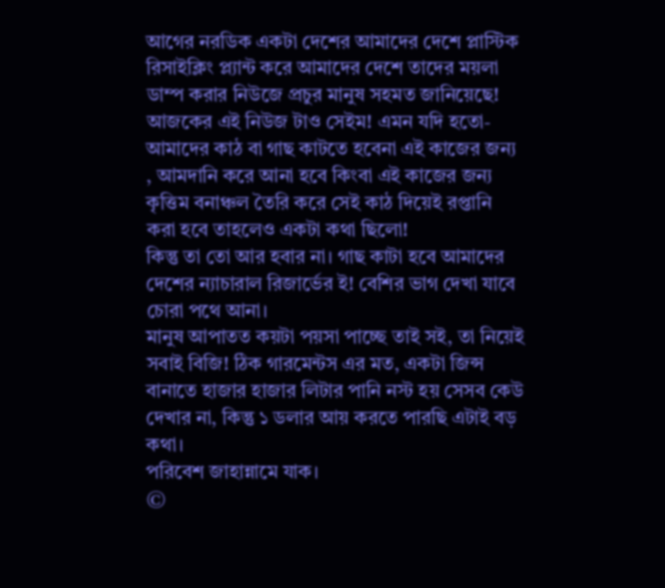আগের নরডিক একটা দেশের আমাদের দেশে প্লাস্টিক রিসাইক্লিং প্ল্যান্ট করে আমাদের দেশে তাদের ময়লা ডাম্প করার নিউজে প্রচুর মানুষ সহমত জানিয়েছে!
আজকের এই নিউজ টাও সেইম! এমন যদি হতো- আমাদের কাঠ বা গাছ কাটতে হবেনা এই কাজের জন্য , আমদানি করে আনা হবে কিংবা এই কাজের জন্য কৃত্তিম বনাঞ্চল তৈরি করে সেই কাঠ দিয়েই রপ্তানি করা হবে তাহলেও একটা কথা ছিলো!
কিন্তু তা তো আর হবার না। গাছ কাটা হবে আমাদের দেশের ন্যাচারাল রিজার্ভের ই! বেশির ভাগ দেখা যাবে চোরা পথে আনা।
মানুষ আপাতত কয়টা পয়সা পাচ্ছে তাই সই, তা নিয়েই সবাই বিজি! ঠিক গারমেন্টস এর মত, একটা জিন্স বানাতে হাজার হাজার লিটার পানি নস্ট হয় সেসব কেউ দেখার না, কিন্তু ১ ডলার আয় করতে পারছি এটাই বড় কথা।
পরিবেশ জাহান্নামে যাক।
©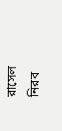রাসেল নিরব